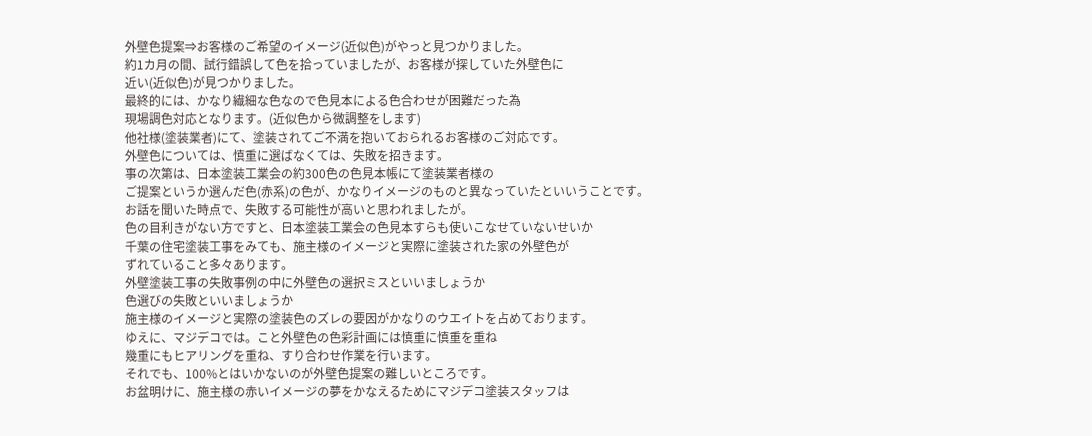外壁色提案⇒お客様のご希望のイメージ(近似色)がやっと見つかりました。
約1カ月の間、試行錯誤して色を拾っていましたが、お客様が探していた外壁色に
近い(近似色)が見つかりました。
最終的には、かなり繊細な色なので色見本による色合わせが困難だった為
現場調色対応となります。(近似色から微調整をします)
他社様(塗装業者)にて、塗装されてご不満を抱いておられるお客様のご対応です。
外壁色については、慎重に選ばなくては、失敗を招きます。
事の次第は、日本塗装工業会の約300色の色見本帳にて塗装業者様の
ご提案というか選んだ色(赤系)の色が、かなりイメージのものと異なっていたといいうことです。
お話を聞いた時点で、失敗する可能性が高いと思われましたが。
色の目利きがない方ですと、日本塗装工業会の色見本すらも使いこなせていないせいか
千葉の住宅塗装工事をみても、施主様のイメージと実際に塗装された家の外壁色が
ずれていること多々あります。
外壁塗装工事の失敗事例の中に外壁色の選択ミスといいましょうか
色選びの失敗といいましょうか
施主様のイメージと実際の塗装色のズレの要因がかなりのウエイトを占めております。
ゆえに、マジデコでは。こと外壁色の色彩計画には慎重に慎重を重ね
幾重にもヒアリングを重ね、すり合わせ作業を行います。
それでも、100%とはいかないのが外壁色提案の難しいところです。
お盆明けに、施主様の赤いイメージの夢をかなえるためにマジデコ塗装スタッフは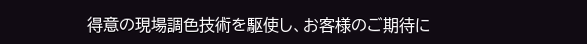得意の現場調色技術を駆使し、お客様のご期待に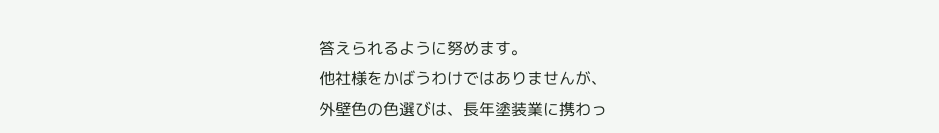答えられるように努めます。
他社様をかばうわけではありませんが、
外壁色の色選びは、長年塗装業に携わっ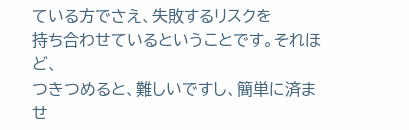ている方でさえ、失敗するリスクを
持ち合わせているということです。それほど、
つきつめると、難しいですし、簡単に済ませ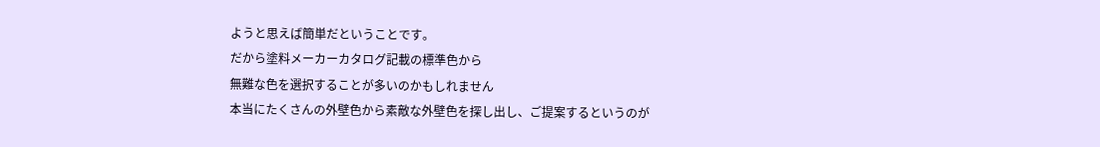ようと思えば簡単だということです。
だから塗料メーカーカタログ記載の標準色から
無難な色を選択することが多いのかもしれません
本当にたくさんの外壁色から素敵な外壁色を探し出し、ご提案するというのが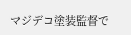マジデコ塗装監督で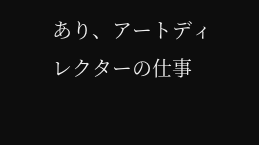あり、アートディレクターの仕事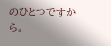のひとつですから。